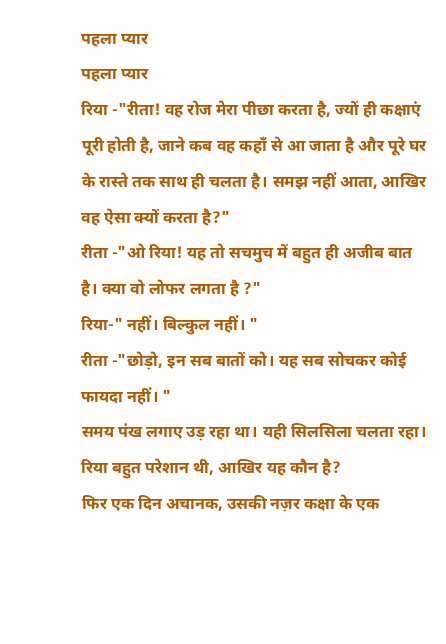पहला प्यार
पहला प्यार
रिया -"रीता! वह रोज मेरा पीछा करता है, ज्यों ही कक्षाएं पूरी होती है, जाने कब वह कहाँ से आ जाता है और पूरे घर के रास्ते तक साथ ही चलता है। समझ नहीं आता, आखिर वह ऐसा क्यों करता है?"
रीता -"ओ रिया! यह तो सचमुच में बहुत ही अजीब बात है। क्या वो लोफर लगता है ?"
रिया-" नहीं। बिल्कुल नहीं। "
रीता -"छोड़ो, इन सब बातों को। यह सब सोचकर कोई फायदा नहीं। "
समय पंख लगाए उड़ रहा था। यही सिलसिला चलता रहा। रिया बहुत परेशान थी, आखिर यह कौन है?
फिर एक दिन अचानक, उसकी नज़र कक्षा के एक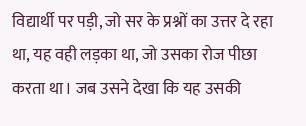विद्यार्थी पर पड़ी, जो सर के प्रश्नों का उत्तर दे रहा था, यह वही लड़का था, जो उसका रोज पीछा करता था। जब उसने देखा कि यह उसकी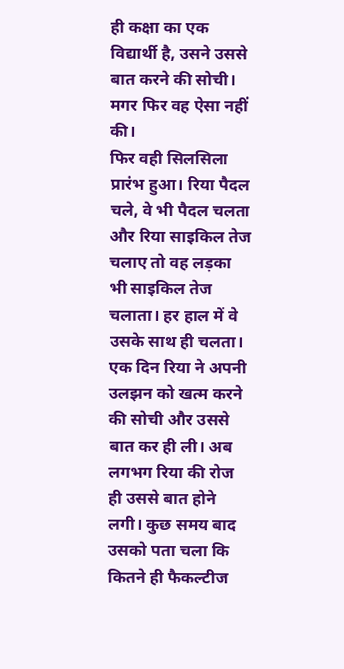ही कक्षा का एक विद्यार्थी है, उसने उससे बात करने की सोची। मगर फिर वह ऐसा नहीं की।
फिर वही सिलसिला प्रारंभ हुआ। रिया पैदल चले, वे भी पैदल चलता और रिया साइकिल तेज चलाए तो वह लड़का भी साइकिल तेज चलाता। हर हाल में वे उसके साथ ही चलता।
एक दिन रिया ने अपनी उलझन को खत्म करने की सोची और उससे बात कर ही ली। अब लगभग रिया की रोज ही उससे बात होने लगी। कुछ समय बाद उसको पता चला कि कितने ही फैकल्टीज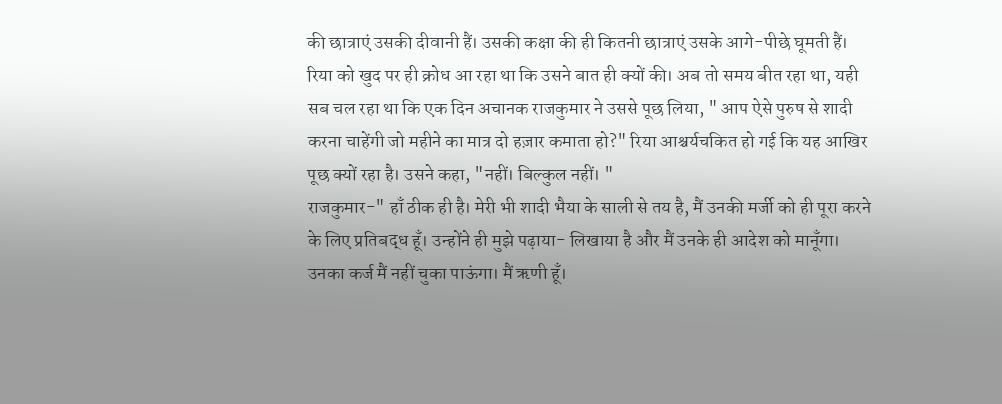की छात्राएं उसकी दीवानी हैं। उसकी कक्षा की ही कितनी छात्राएं उसके आगे-पीछे घूमती हैं। रिया को खुद पर ही क्रोध आ रहा था कि उसने बात ही क्यों की। अब तो समय बीत रहा था, यही सब चल रहा था कि एक दिन अचानक राजकुमार ने उससे पूछ लिया, " आप ऐसे पुरुष से शादी करना चाहेंगी जो महीने का मात्र दो हज़ार कमाता हो?" रिया आश्चर्यचकित हो गई कि यह आखिर पूछ क्यों रहा है। उसने कहा, "नहीं। बिल्कुल नहीं। "
राजकुमार-" हाँ ठीक ही है। मेरी भी शादी भैया के साली से तय है, मैं उनकी मर्जी को ही पूरा करने के लिए प्रतिबद्ध हूँ। उन्होंने ही मुझे पढ़ाया- लिखाया है और मैं उनके ही आदेश को मानूँगा। उनका कर्ज मैं नहीं चुका पाऊंगा। मैं ऋणी हूँ।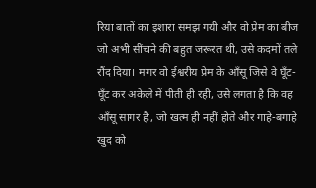रिया बातों का इशारा समझ गयी और वो प्रेम का बीज जो अभी सींचने की बहुत जरूरत थी, उसे कदमों तले रौंद दिया। मगर वो ईश्वरीय प्रेम के आँसू जिसे वे घूँट-घूँट कर अकेले में पीती ही रही, उसे लगता है कि वह आँसू सागर है, जो खत्म ही नहीं होते और गाहे-बगाहे खुद को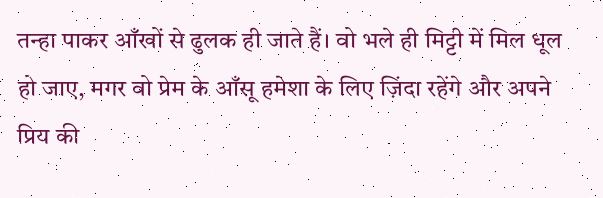तन्हा पाकर आँखों से ढुलक ही जाते हैं। वो भले ही मिट्टी में मिल धूल हो जाए, मगर वो प्रेम के आँसू हमेशा के लिए ज़िंदा रहेंगे और अपने प्रिय की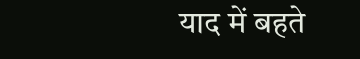याद में बहते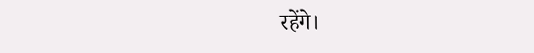रहेंगे।